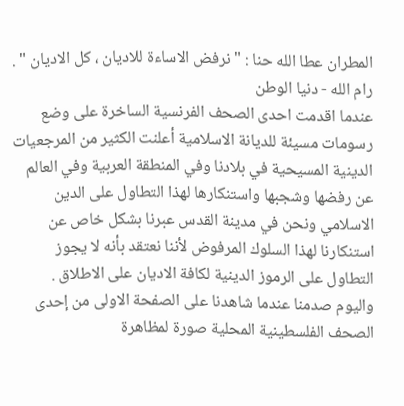المطران عطا الله حنا : " نرفض الاساءة للاديان ، كل الاديان " .
رام الله - دنيا الوطن
عندما اقدمت احدى الصحف الفرنسية الساخرة على وضع رسومات مسيئة للديانة الاسلامية أعلنت الكثير من المرجعيات الدينية المسيحية في بلادنا وفي المنطقة العربية وفي العالم عن رفضها وشجبها واستنكارها لهذا التطاول على الدين الاسلامي ونحن في مدينة القدس عبرنا بشكل خاص عن استنكارنا لهذا السلوك المرفوض لأننا نعتقد بأنه لا يجوز التطاول على الرموز الدينية لكافة الاديان على الاطلاق .
واليوم صدمنا عندما شاهدنا على الصفحة الاولى من إحدى الصحف الفلسطينية المحلية صورة لمظاهرة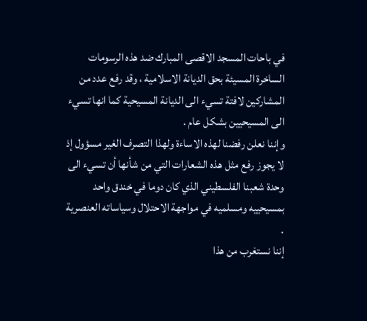في باحات المسجد الاقصى المبارك ضد هذه الرسومات الساخرة المسيئة بحق الديانة الاسلامية ، وقد رفع عدد من المشاركين لافتة تسيء الى الديانة المسيحية كما انها تسيء الى المسيحيين بشكل عام .
وإننا نعلن رفضنا لهذه الاساءة ولهذا التصرف الغير مسؤول إذ لا يجوز رفع مثل هذه الشعارات التي من شأنها أن تسيء الى وحدة شعبنا الفلسطيني الذي كان دوما في خندق واحد بمسيحييه ومسلميه في مواجهة الاحتلال وسياساته العنصرية .
إننا نستغرب من هذا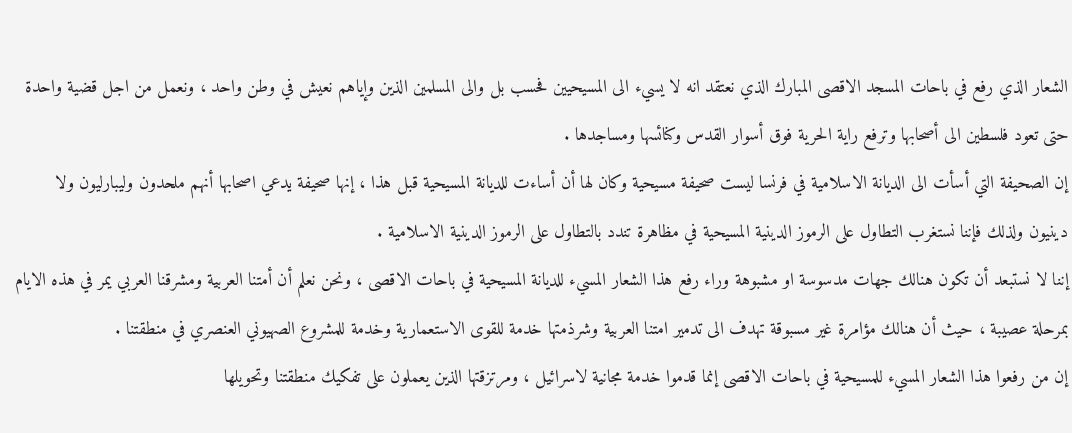الشعار الذي رفع في باحات المسجد الاقصى المبارك الذي نعتقد انه لا يسيء الى المسيحيين فحسب بل والى المسلمين الذين وإياهم نعيش في وطن واحد ، ونعمل من اجل قضية واحدة حتى تعود فلسطين الى أصحابها وترفع راية الحرية فوق أسوار القدس وكنائسها ومساجدها .
إن الصحيفة التي أسأت الى الديانة الاسلامية في فرنسا ليست صحيفة مسيحية وكان لها أن أساءت للديانة المسيحية قبل هذا ، إنها صحيفة يدعي اصحابها أنهم ملحدون وليبارليون ولا دينيون ولذلك فإننا نستغرب التطاول على الرموز الدينية المسيحية في مظاهرة تندد بالتطاول على الرموز الدينية الاسلامية .
إننا لا نستبعد أن تكون هنالك جهات مدسوسة او مشبوهة وراء رفع هذا الشعار المسيء للديانة المسيحية في باحات الاقصى ، ونحن نعلم أن أمتنا العربية ومشرقنا العربي يمر في هذه الايام بمرحلة عصيبة ، حيث أن هنالك مؤامرة غير مسبوقة تهدف الى تدمير امتنا العربية وشرذمتها خدمة للقوى الاستعمارية وخدمة للمشروع الصهيوني العنصري في منطقتنا .
إن من رفعوا هذا الشعار المسيء للمسيحية في باحات الاقصى إنما قدموا خدمة مجانية لاسرائيل ، ومرتزقتها الذين يعملون على تفكيك منطقتنا وتحويلها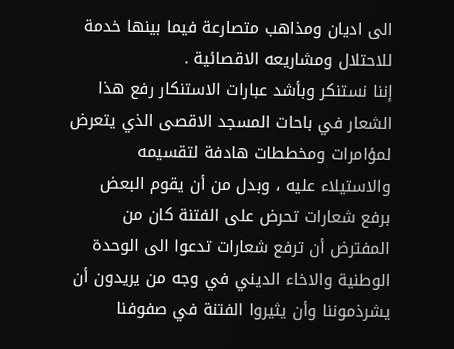الى اديان ومذاهب متصارعة فيما بينها خدمة للاحتلال ومشاريعه الاقصائية .
إننا نستنكر وبأشد عبارات الاستنكار رفع هذا الشعار في باحات المسجد الاقصى الذي يتعرض لمؤامرات ومخططات هادفة لتقسيمه والاستيلاء عليه ، وبدل من أن يقوم البعض برفع شعارات تحرض على الفتنة كان من المفترض أن ترفع شعارات تدعوا الى الوحدة الوطنية والاخاء الديني في وجه من يريدون أن يشرذموننا وأن يثيروا الفتنة في صفوفنا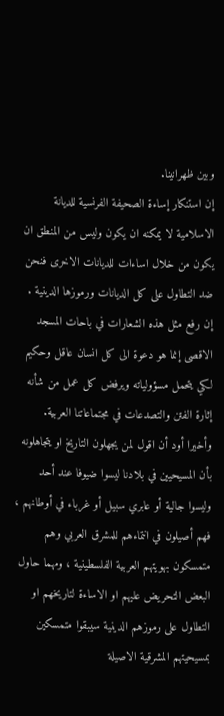وبين ظهرانينا.
إن استنكار إساءة الصحيفة الفرنسية للديانة الاسلامية لا يمكنه ان يكون وليس من المنطق ان يكون من خلال اساءات للديانات الاخرى فنحن ضد التطاول على كل الديانات ورموزها الدينية .
إن رفع مثل هذه الشعارات في باحات المسجد الاقصى إنما هو دعوة الى كل انسان عاقل وحكيم لكي يتحمل مسؤولياته ويرفض كل عمل من شأنه إثارة الفتن والتصدعات في مجتماعاتنا العربية.
وأخيرا أود أن اقول لمن يجهلون التاريخ او يتجاهلونه بأن المسيحيين في بلادنا ليسوا ضيوفا عند أحد وليسوا جالية أو عابري سبيل أو غرباء في أوطانهم ، فهم أصيلون في انتماءهم للمشرق العربي وهم متمسكون بهويتهم العربية الفلسطينية ، ومهما حاول البعض التحريض عليهم او الاساءة لتاريخهم او التطاول على رموزهم الدينية سيبقوا متمسكين بمسيحيتهم المشرقية الاصيلة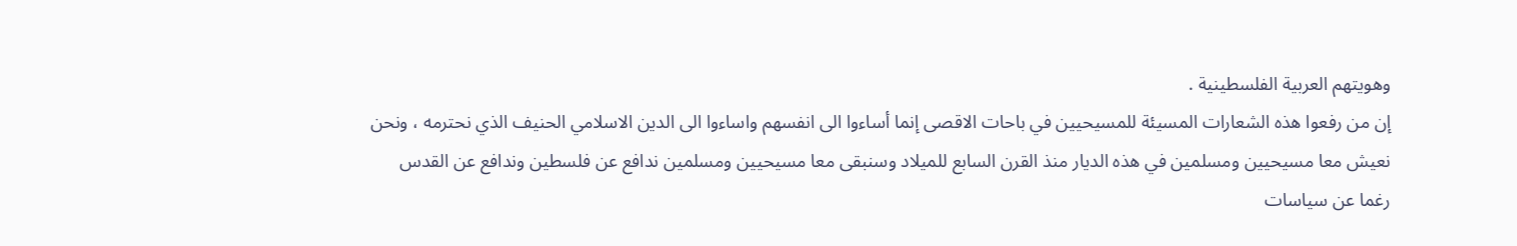وهويتهم العربية الفلسطينية .
إن من رفعوا هذه الشعارات المسيئة للمسيحيين في باحات الاقصى إنما أساءوا الى انفسهم واساءوا الى الدين الاسلامي الحنيف الذي نحترمه ، ونحن نعيش معا مسيحيين ومسلمين في هذه الديار منذ القرن السابع للميلاد وسنبقى معا مسيحيين ومسلمين ندافع عن فلسطين وندافع عن القدس رغما عن سياسات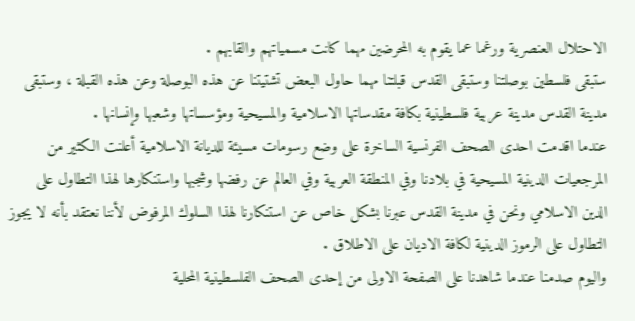الاحتلال العنصرية ورغما عما يقوم به المحرضين مهما كانت مسمياتهم والقابهم .
ستبقى فلسطين بوصلتنا وستبقى القدس قبلتنا مهما حاول البعض تشتيتنا عن هذه البوصلة وعن هذه القبلة ، وستبقى مدينة القدس مدينة عربية فلسطينية بكافة مقدساتها الاسلامية والمسيحية ومؤسساتها وشعبها وإنسانها .
عندما اقدمت احدى الصحف الفرنسية الساخرة على وضع رسومات مسيئة للديانة الاسلامية أعلنت الكثير من المرجعيات الدينية المسيحية في بلادنا وفي المنطقة العربية وفي العالم عن رفضها وشجبها واستنكارها لهذا التطاول على الدين الاسلامي ونحن في مدينة القدس عبرنا بشكل خاص عن استنكارنا لهذا السلوك المرفوض لأننا نعتقد بأنه لا يجوز التطاول على الرموز الدينية لكافة الاديان على الاطلاق .
واليوم صدمنا عندما شاهدنا على الصفحة الاولى من إحدى الصحف الفلسطينية المحلية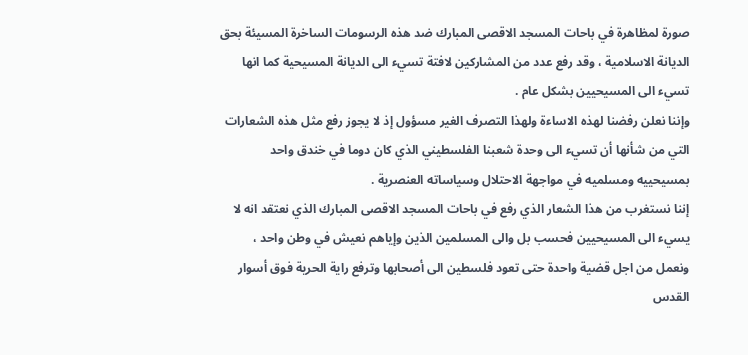صورة لمظاهرة في باحات المسجد الاقصى المبارك ضد هذه الرسومات الساخرة المسيئة بحق الديانة الاسلامية ، وقد رفع عدد من المشاركين لافتة تسيء الى الديانة المسيحية كما انها تسيء الى المسيحيين بشكل عام .
وإننا نعلن رفضنا لهذه الاساءة ولهذا التصرف الغير مسؤول إذ لا يجوز رفع مثل هذه الشعارات التي من شأنها أن تسيء الى وحدة شعبنا الفلسطيني الذي كان دوما في خندق واحد بمسيحييه ومسلميه في مواجهة الاحتلال وسياساته العنصرية .
إننا نستغرب من هذا الشعار الذي رفع في باحات المسجد الاقصى المبارك الذي نعتقد انه لا يسيء الى المسيحيين فحسب بل والى المسلمين الذين وإياهم نعيش في وطن واحد ، ونعمل من اجل قضية واحدة حتى تعود فلسطين الى أصحابها وترفع راية الحرية فوق أسوار القدس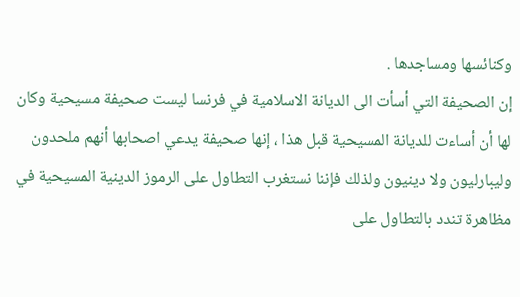وكنائسها ومساجدها .
إن الصحيفة التي أسأت الى الديانة الاسلامية في فرنسا ليست صحيفة مسيحية وكان لها أن أساءت للديانة المسيحية قبل هذا ، إنها صحيفة يدعي اصحابها أنهم ملحدون وليبارليون ولا دينيون ولذلك فإننا نستغرب التطاول على الرموز الدينية المسيحية في مظاهرة تندد بالتطاول على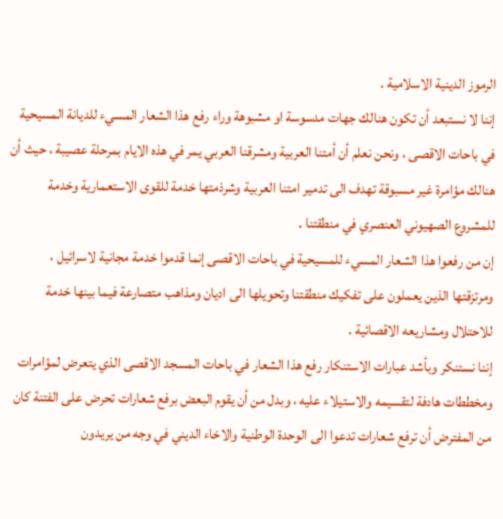الرموز الدينية الاسلامية .
إننا لا نستبعد أن تكون هنالك جهات مدسوسة او مشبوهة وراء رفع هذا الشعار المسيء للديانة المسيحية في باحات الاقصى ، ونحن نعلم أن أمتنا العربية ومشرقنا العربي يمر في هذه الايام بمرحلة عصيبة ، حيث أن هنالك مؤامرة غير مسبوقة تهدف الى تدمير امتنا العربية وشرذمتها خدمة للقوى الاستعمارية وخدمة للمشروع الصهيوني العنصري في منطقتنا .
إن من رفعوا هذا الشعار المسيء للمسيحية في باحات الاقصى إنما قدموا خدمة مجانية لاسرائيل ، ومرتزقتها الذين يعملون على تفكيك منطقتنا وتحويلها الى اديان ومذاهب متصارعة فيما بينها خدمة للاحتلال ومشاريعه الاقصائية .
إننا نستنكر وبأشد عبارات الاستنكار رفع هذا الشعار في باحات المسجد الاقصى الذي يتعرض لمؤامرات ومخططات هادفة لتقسيمه والاستيلاء عليه ، وبدل من أن يقوم البعض برفع شعارات تحرض على الفتنة كان من المفترض أن ترفع شعارات تدعوا الى الوحدة الوطنية والاخاء الديني في وجه من يريدون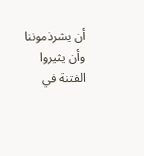أن يشرذموننا وأن يثيروا الفتنة في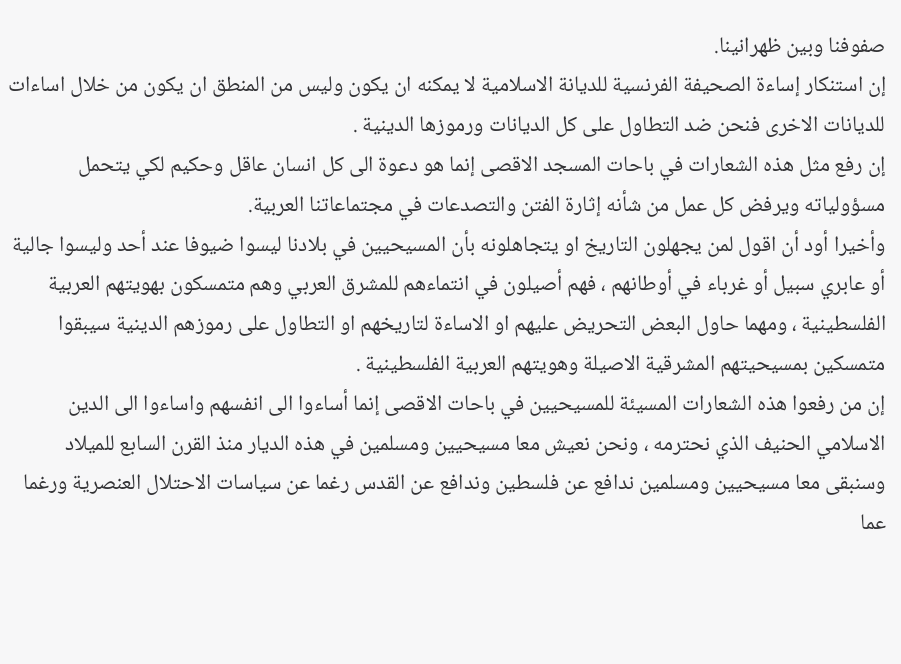صفوفنا وبين ظهرانينا.
إن استنكار إساءة الصحيفة الفرنسية للديانة الاسلامية لا يمكنه ان يكون وليس من المنطق ان يكون من خلال اساءات للديانات الاخرى فنحن ضد التطاول على كل الديانات ورموزها الدينية .
إن رفع مثل هذه الشعارات في باحات المسجد الاقصى إنما هو دعوة الى كل انسان عاقل وحكيم لكي يتحمل مسؤولياته ويرفض كل عمل من شأنه إثارة الفتن والتصدعات في مجتماعاتنا العربية.
وأخيرا أود أن اقول لمن يجهلون التاريخ او يتجاهلونه بأن المسيحيين في بلادنا ليسوا ضيوفا عند أحد وليسوا جالية أو عابري سبيل أو غرباء في أوطانهم ، فهم أصيلون في انتماءهم للمشرق العربي وهم متمسكون بهويتهم العربية الفلسطينية ، ومهما حاول البعض التحريض عليهم او الاساءة لتاريخهم او التطاول على رموزهم الدينية سيبقوا متمسكين بمسيحيتهم المشرقية الاصيلة وهويتهم العربية الفلسطينية .
إن من رفعوا هذه الشعارات المسيئة للمسيحيين في باحات الاقصى إنما أساءوا الى انفسهم واساءوا الى الدين الاسلامي الحنيف الذي نحترمه ، ونحن نعيش معا مسيحيين ومسلمين في هذه الديار منذ القرن السابع للميلاد وسنبقى معا مسيحيين ومسلمين ندافع عن فلسطين وندافع عن القدس رغما عن سياسات الاحتلال العنصرية ورغما عما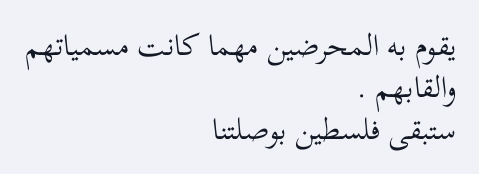يقوم به المحرضين مهما كانت مسمياتهم والقابهم .
ستبقى فلسطين بوصلتنا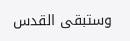وستبقى القدس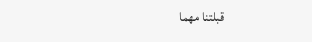قبلتنا مهما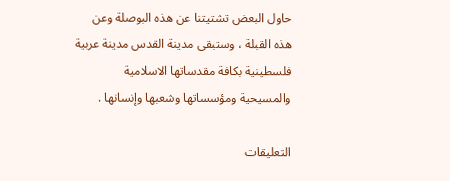حاول البعض تشتيتنا عن هذه البوصلة وعن هذه القبلة ، وستبقى مدينة القدس مدينة عربية فلسطينية بكافة مقدساتها الاسلامية والمسيحية ومؤسساتها وشعبها وإنسانها .

التعليقات